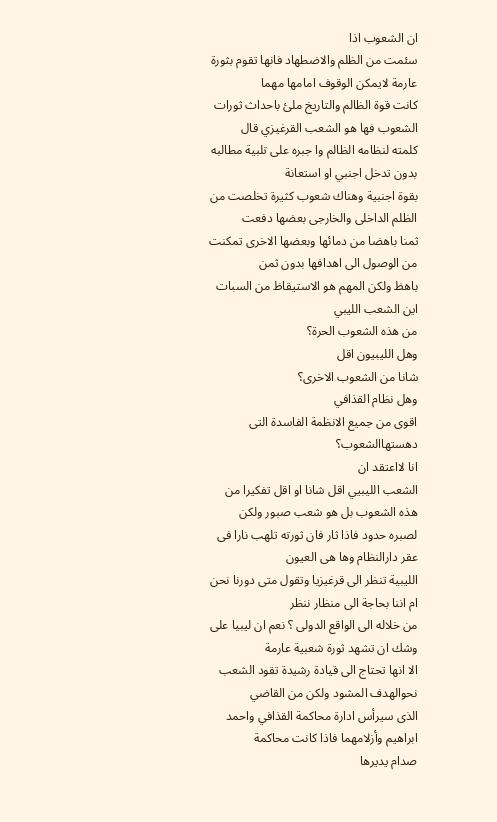ان الشعوب اذا
سئمت من الظلم والاضطهاد فانها تقوم بثورة عارمة لايمكن الوقوف امامها مهما
كانت قوة الظالم والتاريخ ملئ باحداث ثورات الشعوب فها هو الشعب القرغيزي قال
كلمته لنظامه الظالم وا جبره على تلبية مطالبه بدون تدخل اجنبي او استعانة
بقوة اجنبية وهناك شعوب كثيرة تخلصت من الظلم الداخلى والخارجى بعضها دفعت
ثمنا باهضا من دمائها وبعضها الاخرى تمكنت من الوصول الى اهدافها بدون ثمن
باهظ ولكن المهم هو الاستيقاظ من السبات
اين الشعب الليبي
من هذه الشعوب الحرة؟
وهل الليبيون اقل
شانا من الشعوب الاخرى؟
وهل نظام القذافي
اقوى من جميع الانظمة الفاسدة التى دهستهاالشعوب؟
انا لااعتقد ان
الشعب الليبيي اقل شانا او اقل تفكيرا من هذه الشعوب بل هو شعب صبور ولكن
لصبره حدود فاذا ثار فان ثورته تلهب نارا فى عقر دارالنظام وها هى العيون
الليبية تنظر الى قرغيزيا وتقول متى دورنا نحن ام اننا بحاجة الى منظار ننظر
من خلاله الى الواقع الدولى ؟ نعم ان ليبيا على وشك ان تشهد ثورة شعبية عارمة
الا انها تحتاج الى قيادة رشيدة تقود الشعب نحوالهدف المشود ولكن من القاضي
الذى سيرأس ادارة محاكمة القذافي واحمد ابراهيم وأزلامهما فاذا كانت محاكمة
صدام يديرها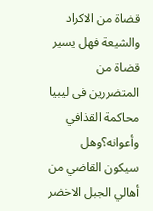قضاة من الاكراد والشيعة فهل يسير قضاة من المتضررين فى ليبيا
محاكمة القذافي وأعوانه؟وهل سيكون القاضي من أهالي الجبل الاخضر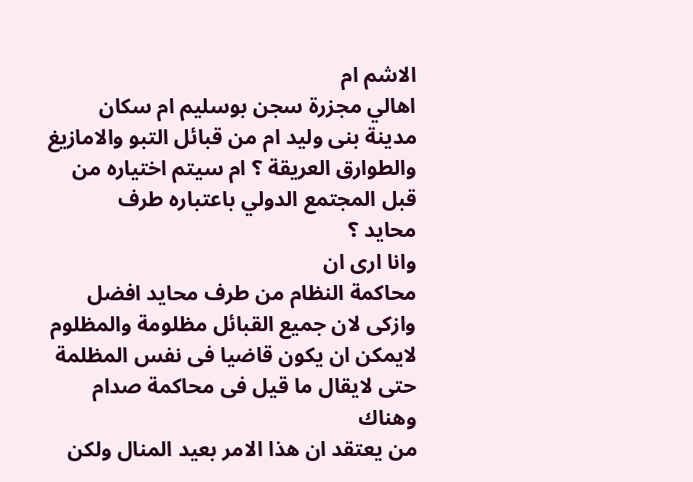الاشم ام
اهالي مجزرة سجن بوسليم ام سكان مدينة بنى وليد ام من قبائل التبو والامازيغ
والطوارق العريقة ؟ ام سيتم اختياره من قبل المجتمع الدولي باعتباره طرف
محايد ؟
وانا ارى ان
محاكمة النظام من طرف محايد افضل وازكى لان جميع القبائل مظلومة والمظلوم
لايمكن ان يكون قاضيا فى نفس المظلمة حتى لايقال ما قيل فى محاكمة صدام وهناك
من يعتقد ان هذا الامر بعيد المنال ولكن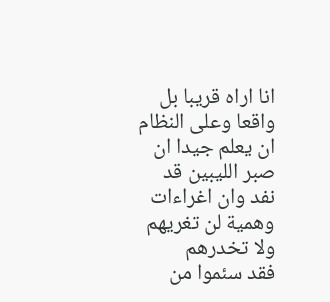انا اراه قريبا بل واقعا وعلى النظام
ان يعلم جيدا ان صبر الليبين قد نفد وان اغراءات وهمية لن تغريهم ولا تخدرهم
فقد سئموا من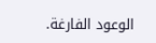الوعود الفارغة.